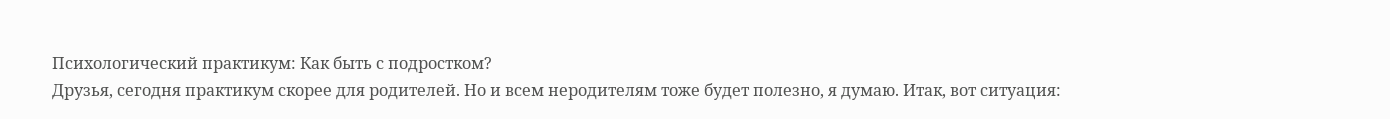Психологический практикум: Как быть с подростком?
Друзья, сегодня практикум скорее для родителей. Но и всем неродителям тоже будет полезно, я думаю. Итак, вот ситуация: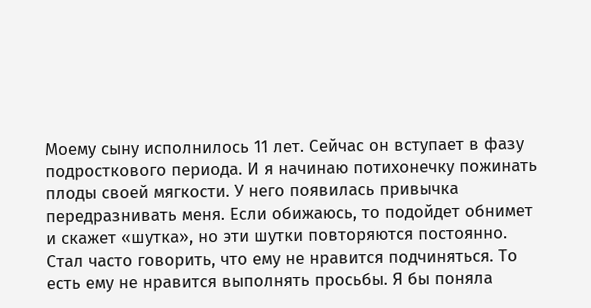Моему сыну исполнилось 11 лет. Сейчас он вступает в фазу подросткового периода. И я начинаю потихонечку пожинать плоды своей мягкости. У него появилась привычка передразнивать меня. Если обижаюсь, то подойдет обнимет и скажет «шутка», но эти шутки повторяются постоянно. Стал часто говорить, что ему не нравится подчиняться. То есть ему не нравится выполнять просьбы. Я бы поняла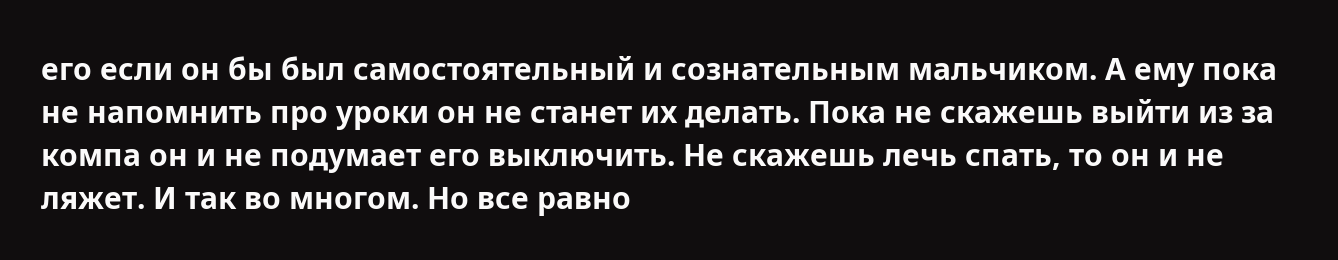его если он бы был самостоятельный и сознательным мальчиком. А ему пока не напомнить про уроки он не станет их делать. Пока не скажешь выйти из за компа он и не подумает его выключить. Не скажешь лечь спать, то он и не ляжет. И так во многом. Но все равно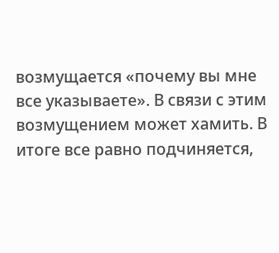возмущается «почему вы мне все указываете». В связи с этим возмущением может хамить. В итоге все равно подчиняется,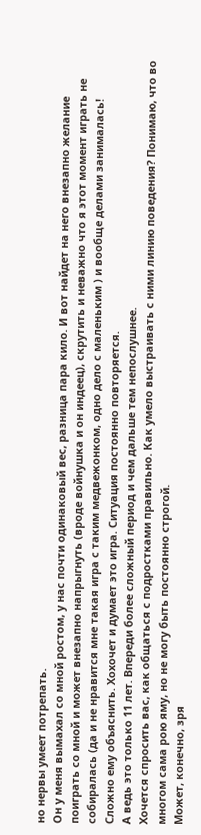но нервы умеет потрепать.
Он у меня вымахал со мной ростом, у нас почти одинаковый вес, разница пара кило. И вот найдет на него внезапно желание поиграть со мной и может внезапно напрыгнуть (вроде войнушка и он индеец), скрутить и неважно что я этот момент играть не собиралась (да и не нравится мне такая игра с таким медвежонком, одно дело с маленьким ) и вообще делами занималась! Сложно ему объяснить. Хохочет и думает это игра. Ситуация постоянно повторяется.
А ведь это только 11 лет. Впереди более сложный период и чем дальше тем непослушнее.
Хочется спросить вас, как общаться с подростками правильно. Как умело выстраивать с ними линию поведения? Понимаю, что во многом сама рою яму, но не могу быть постоянно строгой.
Может, конечно, зря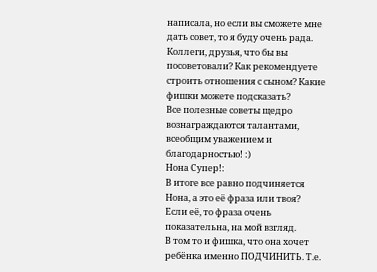написала, но если вы сможете мне дать совет, то я буду очень рада.
Коллеги, друзья, что бы вы посоветовали? Как рекомендуете строить отношения с сыном? Какие фишки можете подсказать?
Все полезные советы щедро вознаграждаются талантами, всеобщим уважением и благодарностью! :)
Нона Супер!:
В итоге все равно подчиняется
Нона, а это её фраза или твоя?
Если её, то фраза очень показательна, на мой взгляд.
В том то и фишка, что она хочет ребёнка именно ПОДЧИНИТЬ. Т.е.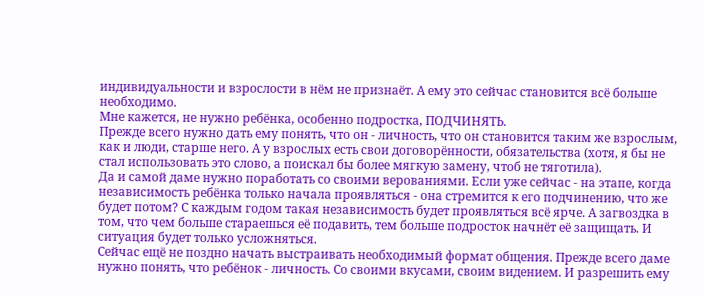индивидуальности и взрослости в нём не признаёт. А ему это сейчас становится всё больше необходимо.
Мне кажется, не нужно ребёнка, особенно подростка, ПОДЧИНЯТЬ.
Прежде всего нужно дать ему понять, что он - личность, что он становится таким же взрослым, как и люди, старше него. А у взрослых есть свои договорённости, обязательства (хотя, я бы не стал использовать это слово, а поискал бы более мягкую замену, чтоб не тяготила).
Да и самой даме нужно поработать со своими верованиями. Если уже сейчас - на этапе, когда независимость ребёнка только начала проявляться - она стремится к его подчинению, что же будет потом? С каждым годом такая независимость будет проявляться всё ярче. А загвоздка в том, что чем больше стараешься её подавить, тем больше подросток начнёт её защищать. И ситуация будет только усложняться.
Сейчас ещё не поздно начать выстраивать необходимый формат общения. Прежде всего даме нужно понять, что ребёнок - личность. Со своими вкусами, своим видением. И разрешить ему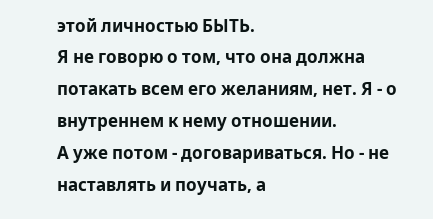этой личностью БЫТЬ.
Я не говорю о том, что она должна потакать всем его желаниям, нет. Я - о внутреннем к нему отношении.
А уже потом - договариваться. Но - не наставлять и поучать, а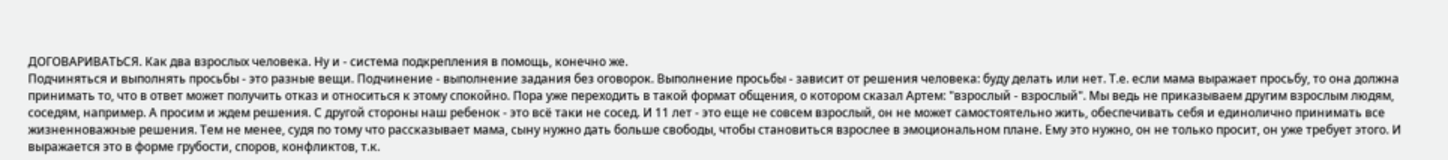ДОГОВАРИВАТЬСЯ. Как два взрослых человека. Ну и - система подкрепления в помощь, конечно же.
Подчиняться и выполнять просьбы - это разные вещи. Подчинение - выполнение задания без оговорок. Выполнение просьбы - зависит от решения человека: буду делать или нет. Т.е. если мама выражает просьбу, то она должна принимать то, что в ответ может получить отказ и относиться к этому спокойно. Пора уже переходить в такой формат общения, о котором сказал Артем: "взрослый - взрослый". Мы ведь не приказываем другим взрослым людям, соседям, например. А просим и ждем решения. С другой стороны наш ребенок - это всё таки не сосед. И 11 лет - это еще не совсем взрослый, он не может самостоятельно жить, обеспечивать себя и единолично принимать все жизненноважные решения. Тем не менее, судя по тому что рассказывает мама, сыну нужно дать больше свободы, чтобы становиться взрослее в эмоциональном плане. Ему это нужно, он не только просит, он уже требует этого. И выражается это в форме грубости, споров, конфликтов, т.к.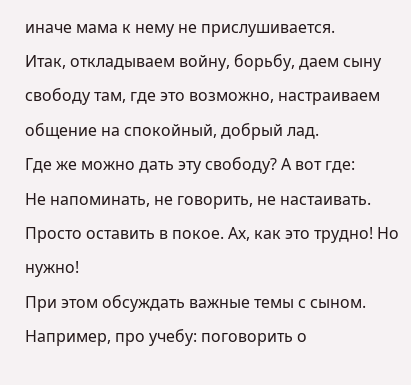иначе мама к нему не прислушивается.
Итак, откладываем войну, борьбу, даем сыну свободу там, где это возможно, настраиваем общение на спокойный, добрый лад.
Где же можно дать эту свободу? А вот где:
Не напоминать, не говорить, не настаивать. Просто оставить в покое. Ах, как это трудно! Но нужно!
При этом обсуждать важные темы с сыном. Например, про учебу: поговорить о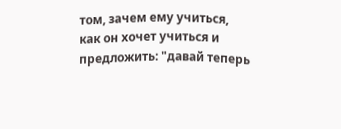том, зачем ему учиться, как он хочет учиться и предложить: "давай теперь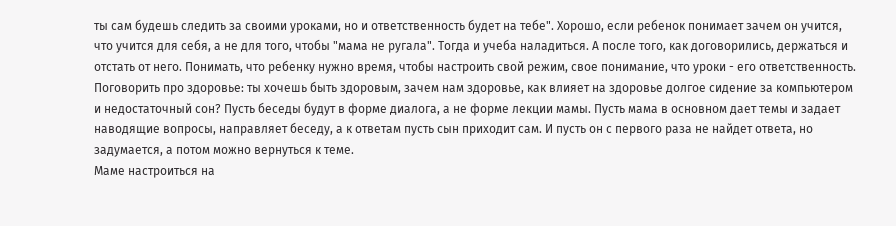ты сам будешь следить за своими уроками, но и ответственность будет на тебе". Хорошо, если ребенок понимает зачем он учится, что учится для себя, а не для того, чтобы "мама не ругала". Тогда и учеба наладиться. А после того, как договорились, держаться и отстать от него. Понимать, что ребенку нужно время, чтобы настроить свой режим, свое понимание, что уроки - его ответственность.
Поговорить про здоровье: ты хочешь быть здоровым, зачем нам здоровье, как влияет на здоровье долгое сидение за компьютером и недостаточный сон? Пусть беседы будут в форме диалога, а не форме лекции мамы. Пусть мама в основном дает темы и задает наводящие вопросы, направляет беседу, а к ответам пусть сын приходит сам. И пусть он с первого раза не найдет ответа, но задумается, а потом можно вернуться к теме.
Маме настроиться на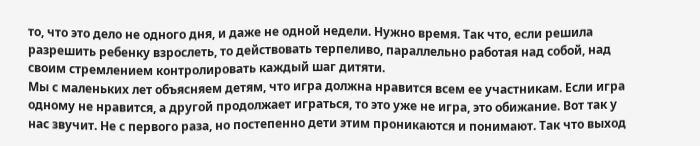то, что это дело не одного дня, и даже не одной недели. Нужно время. Так что, если решила разрешить ребенку взрослеть, то действовать терпеливо, параллельно работая над собой, над своим стремлением контролировать каждый шаг дитяти.
Мы с маленьких лет объясняем детям, что игра должна нравится всем ее участникам. Если игра одному не нравится, а другой продолжает играться, то это уже не игра, это обижание. Вот так у нас звучит. Не с первого раза, но постепенно дети этим проникаются и понимают. Так что выход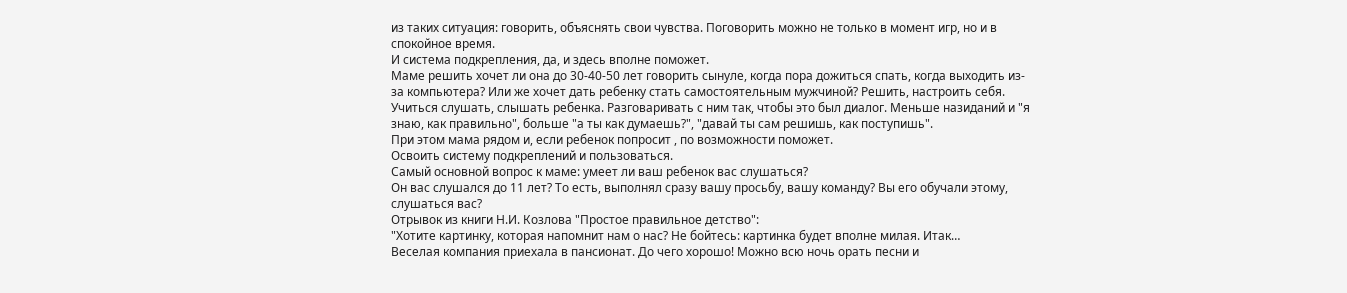из таких ситуация: говорить, объяснять свои чувства. Поговорить можно не только в момент игр, но и в спокойное время.
И система подкрепления, да, и здесь вполне поможет.
Маме решить хочет ли она до 30-40-50 лет говорить сынуле, когда пора дожиться спать, когда выходить из-за компьютера? Или же хочет дать ребенку стать самостоятельным мужчиной? Решить, настроить себя.
Учиться слушать, слышать ребенка. Разговаривать с ним так, чтобы это был диалог. Меньше назиданий и "я знаю, как правильно", больше "а ты как думаешь?", "давай ты сам решишь, как поступишь".
При этом мама рядом и, если ребенок попросит , по возможности поможет.
Освоить систему подкреплений и пользоваться.
Самый основной вопрос к маме: умеет ли ваш ребенок вас слушаться?
Он вас слушался до 11 лет? То есть, выполнял сразу вашу просьбу, вашу команду? Вы его обучали этому, слушаться вас?
Отрывок из книги Н.И. Козлова "Простое правильное детство":
"Хотите картинку, которая напомнит нам о нас? Не бойтесь: картинка будет вполне милая. Итак…
Веселая компания приехала в пансионат. До чего хорошо! Можно всю ночь орать песни и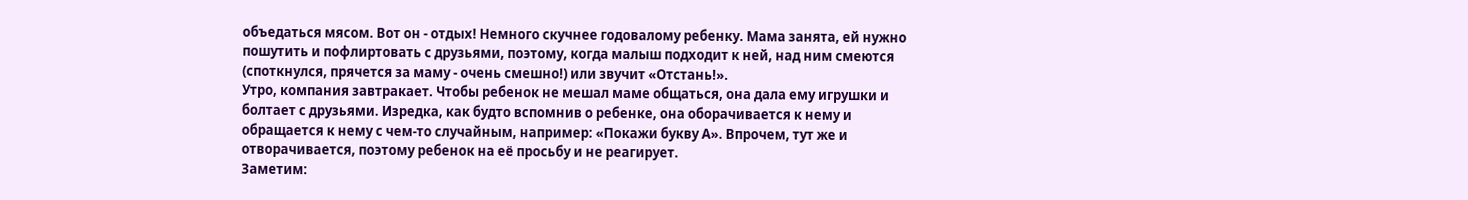объедаться мясом. Вот он - отдых! Немного скучнее годовалому ребенку. Мама занята, ей нужно пошутить и пофлиртовать с друзьями, поэтому, когда малыш подходит к ней, над ним смеются (споткнулся, прячется за маму - очень смешно!) или звучит «Отстань!».
Утро, компания завтракает. Чтобы ребенок не мешал маме общаться, она дала ему игрушки и болтает с друзьями. Изредка, как будто вспомнив о ребенке, она оборачивается к нему и обращается к нему с чем-то случайным, например: «Покажи букву А». Впрочем, тут же и отворачивается, поэтому ребенок на её просьбу и не реагирует.
Заметим: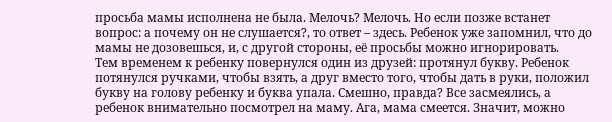просьба мамы исполнена не была. Мелочь? Мелочь. Но если позже встанет вопрос: а почему он не слушается?, то ответ – здесь. Ребенок уже запомнил, что до мамы не дозовешься, и, с другой стороны, её просьбы можно игнорировать.
Тем временем к ребенку повернулся один из друзей: протянул букву. Ребенок потянулся ручками, чтобы взять, а друг вместо того, чтобы дать в руки, положил букву на голову ребенку и буква упала. Смешно, правда? Все засмеялись, а ребенок внимательно посмотрел на маму. Ага, мама смеется. Значит, можно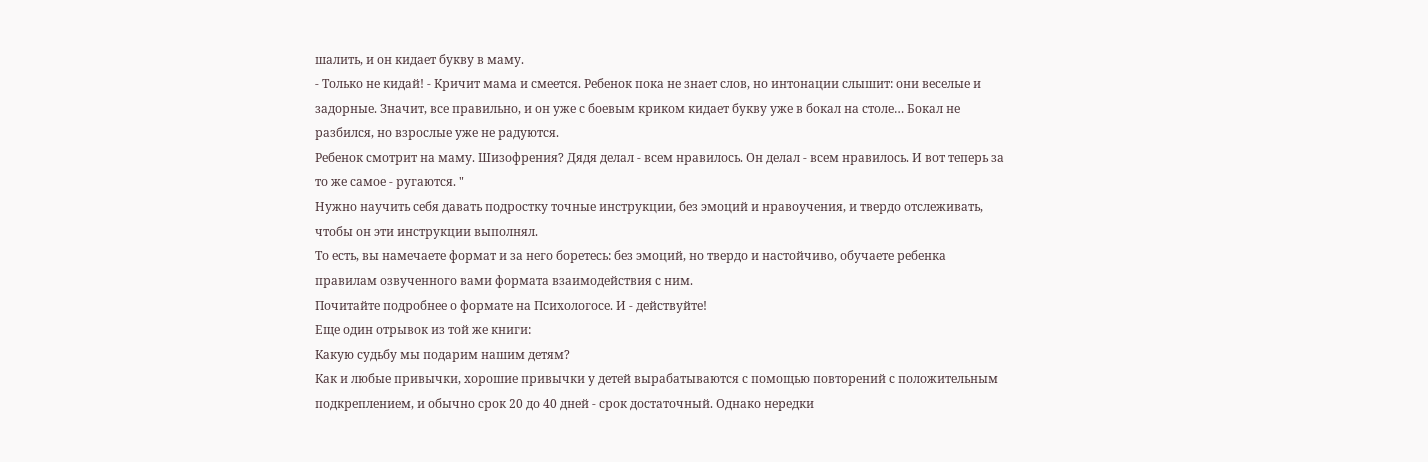шалить, и он кидает букву в маму.
- Только не кидай! - Кричит мама и смеется. Ребенок пока не знает слов, но интонации слышит: они веселые и задорные. Значит, все правильно, и он уже с боевым криком кидает букву уже в бокал на столе… Бокал не разбился, но взрослые уже не радуются.
Ребенок смотрит на маму. Шизофрения? Дядя делал - всем нравилось. Он делал - всем нравилось. И вот теперь за то же самое - ругаются. "
Нужно научить себя давать подростку точные инструкции, без эмоций и нравоучения, и твердо отслеживать, чтобы он эти инструкции выполнял.
То есть, вы намечаете формат и за него боретесь: без эмоций, но твердо и настойчиво, обучаете ребенка правилам озвученного вами формата взаимодействия с ним.
Почитайте подробнее о формате на Психологосе. И - действуйте!
Еще один отрывок из той же книги:
Какую судьбу мы подарим нашим детям?
Как и любые привычки, хорошие привычки у детей вырабатываются с помощью повторений с положительным подкреплением, и обычно срок 20 до 40 дней - срок достаточный. Однако нередки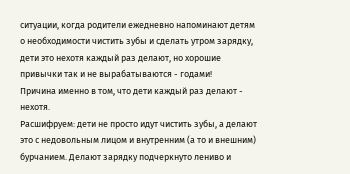ситуации, когда родители ежедневно напоминают детям о необходимости чистить зубы и сделать утром зарядку, дети это нехотя каждый раз делают, но хорошие привычки так и не вырабатываются - годами!
Причина именно в том, что дети каждый раз делают - нехотя.
Расшифруем: дети не просто идут чистить зубы, а делают это с недовольным лицом и внутренним (а то и внешним) бурчанием. Делают зарядку подчеркнуто лениво и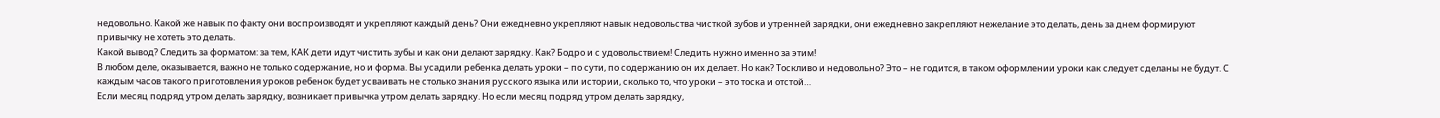недовольно. Какой же навык по факту они воспроизводят и укрепляют каждый день? Они ежедневно укрепляют навык недовольства чисткой зубов и утренней зарядки, они ежедневно закрепляют нежелание это делать, день за днем формируют привычку не хотеть это делать.
Какой вывод? Следить за форматом: за тем, КАК дети идут чистить зубы и как они делают зарядку. Как? Бодро и с удовольствием! Следить нужно именно за этим!
В любом деле, оказывается, важно не только содержание, но и форма. Вы усадили ребенка делать уроки – по сути, по содержанию он их делает. Но как? Тоскливо и недовольно? Это – не годится, в таком оформлении уроки как следует сделаны не будут. С каждым часов такого приготовления уроков ребенок будет усваивать не столько знания русского языка или истории, сколько то, что уроки – это тоска и отстой…
Если месяц подряд утром делать зарядку, возникает привычка утром делать зарядку. Но если месяц подряд утром делать зарядку,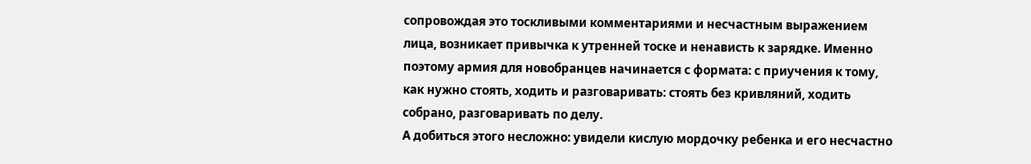сопровождая это тоскливыми комментариями и несчастным выражением лица, возникает привычка к утренней тоске и ненависть к зарядке. Именно поэтому армия для новобранцев начинается с формата: с приучения к тому, как нужно стоять, ходить и разговаривать: стоять без кривляний, ходить собрано, разговаривать по делу.
А добиться этого несложно: увидели кислую мордочку ребенка и его несчастно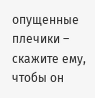опущенные плечики – скажите ему, чтобы он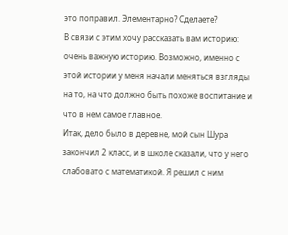это поправил. Элементарно? Сделаете?
В связи с этим хочу рассказать вам историю: очень важную историю. Возможно, именно с этой истории у меня начали меняться взгляды на то, на что должно быть похоже воспитание и что в нем самое главное.
Итак, дело было в деревне, мой сын Шура закончил 2 класс, и в школе сказали, что у него слабовато с математикой. Я решил с ним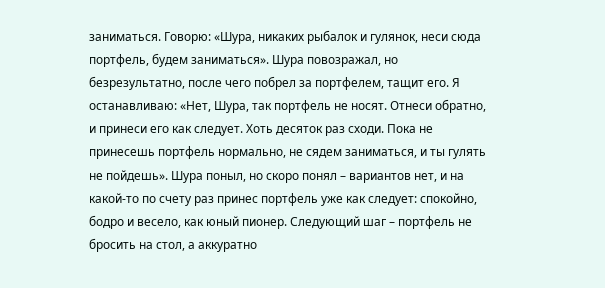заниматься. Говорю: «Шура, никаких рыбалок и гулянок, неси сюда портфель, будем заниматься». Шура повозражал, но безрезультатно, после чего побрел за портфелем, тащит его. Я останавливаю: «Нет, Шура, так портфель не носят. Отнеси обратно, и принеси его как следует. Хоть десяток раз сходи. Пока не принесешь портфель нормально, не сядем заниматься, и ты гулять не пойдешь». Шура поныл, но скоро понял – вариантов нет, и на какой-то по счету раз принес портфель уже как следует: спокойно, бодро и весело, как юный пионер. Следующий шаг – портфель не бросить на стол, а аккуратно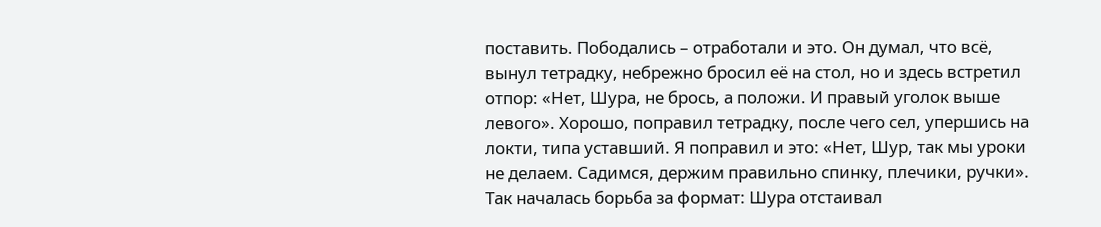поставить. Пободались – отработали и это. Он думал, что всё, вынул тетрадку, небрежно бросил её на стол, но и здесь встретил отпор: «Нет, Шура, не брось, а положи. И правый уголок выше левого». Хорошо, поправил тетрадку, после чего сел, упершись на локти, типа уставший. Я поправил и это: «Нет, Шур, так мы уроки не делаем. Садимся, держим правильно спинку, плечики, ручки».
Так началась борьба за формат: Шура отстаивал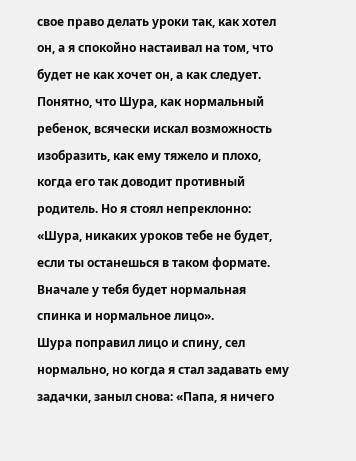свое право делать уроки так, как хотел он, а я спокойно настаивал на том, что будет не как хочет он, а как следует.
Понятно, что Шура, как нормальный ребенок, всячески искал возможность изобразить, как ему тяжело и плохо, когда его так доводит противный родитель. Но я стоял непреклонно: «Шура, никаких уроков тебе не будет, если ты останешься в таком формате. Вначале у тебя будет нормальная спинка и нормальное лицо».
Шура поправил лицо и спину, сел нормально, но когда я стал задавать ему задачки, заныл снова: «Папа, я ничего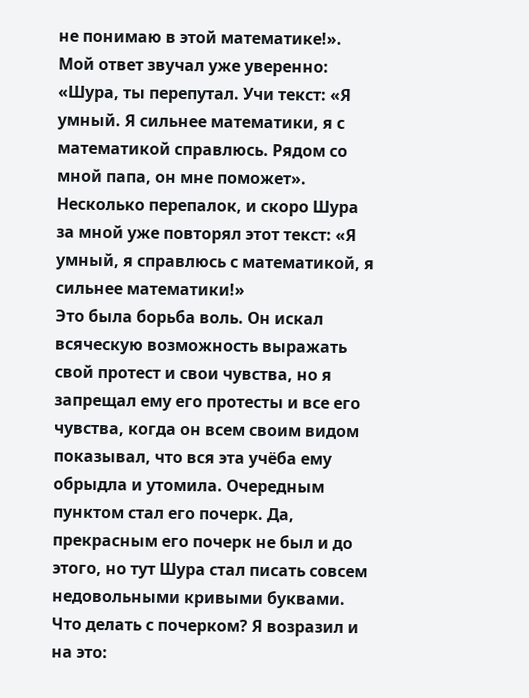не понимаю в этой математике!». Мой ответ звучал уже уверенно: «Шура, ты перепутал. Учи текст: «Я умный. Я сильнее математики, я с математикой справлюсь. Рядом со мной папа, он мне поможет». Несколько перепалок, и скоро Шура за мной уже повторял этот текст: «Я умный, я справлюсь с математикой, я сильнее математики!»
Это была борьба воль. Он искал всяческую возможность выражать свой протест и свои чувства, но я запрещал ему его протесты и все его чувства, когда он всем своим видом показывал, что вся эта учёба ему обрыдла и утомила. Очередным пунктом стал его почерк. Да, прекрасным его почерк не был и до этого, но тут Шура стал писать совсем недовольными кривыми буквами. Что делать с почерком? Я возразил и на это: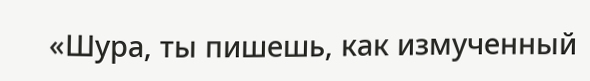«Шура, ты пишешь, как измученный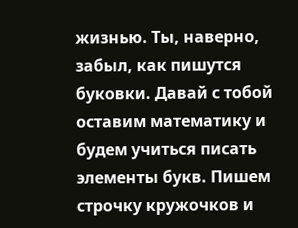жизнью. Ты, наверно, забыл, как пишутся буковки. Давай с тобой оставим математику и будем учиться писать элементы букв. Пишем строчку кружочков и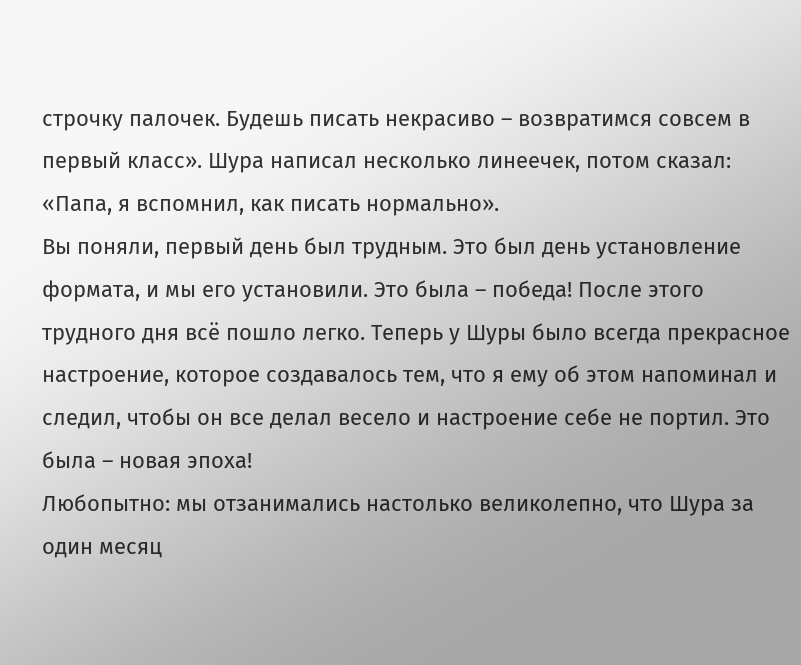строчку палочек. Будешь писать некрасиво – возвратимся совсем в первый класс». Шура написал несколько линеечек, потом сказал: «Папа, я вспомнил, как писать нормально».
Вы поняли, первый день был трудным. Это был день установление формата, и мы его установили. Это была – победа! После этого трудного дня всё пошло легко. Теперь у Шуры было всегда прекрасное настроение, которое создавалось тем, что я ему об этом напоминал и следил, чтобы он все делал весело и настроение себе не портил. Это была – новая эпоха!
Любопытно: мы отзанимались настолько великолепно, что Шура за один месяц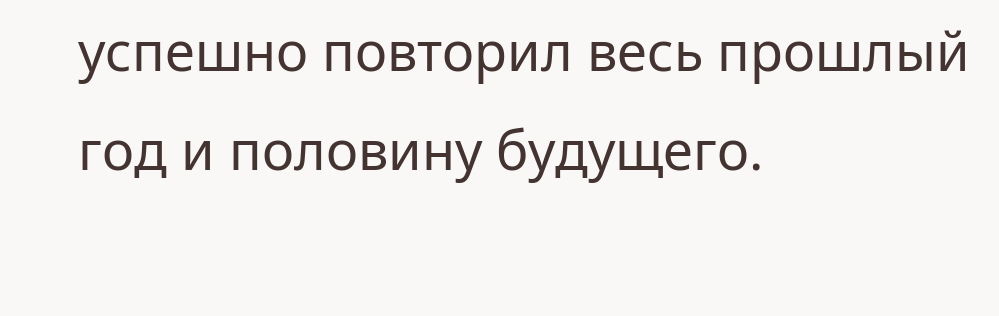успешно повторил весь прошлый год и половину будущего.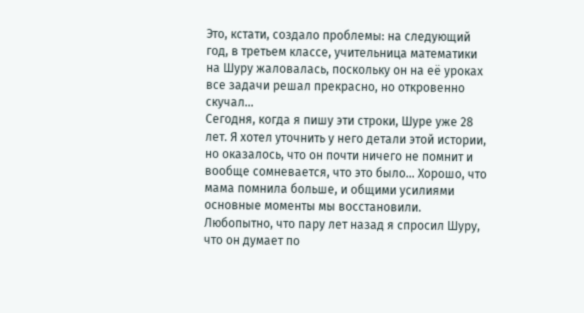Это, кстати, создало проблемы: на следующий год, в третьем классе, учительница математики на Шуру жаловалась, поскольку он на её уроках все задачи решал прекрасно, но откровенно скучал…
Сегодня, когда я пишу эти строки, Шуре уже 28 лет. Я хотел уточнить у него детали этой истории, но оказалось, что он почти ничего не помнит и вообще сомневается, что это было… Хорошо, что мама помнила больше, и общими усилиями основные моменты мы восстановили. Любопытно, что пару лет назад я спросил Шуру, что он думает по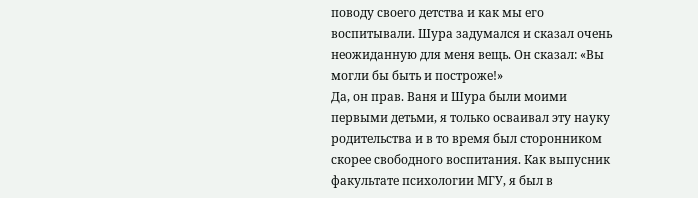поводу своего детства и как мы его воспитывали. Шура задумался и сказал очень неожиданную для меня вещь. Он сказал: «Вы могли бы быть и построже!»
Да, он прав. Ваня и Шура были моими первыми детьми, я только осваивал эту науку родительства и в то время был сторонником скорее свободного воспитания. Как выпусник факультате психологии МГУ, я был в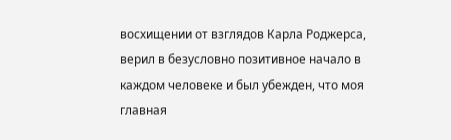восхищении от взглядов Карла Роджерса, верил в безусловно позитивное начало в каждом человеке и был убежден, что моя главная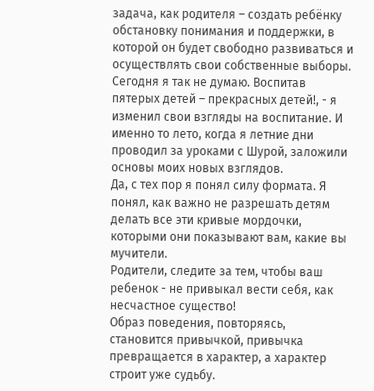задача, как родителя – создать ребёнку обстановку понимания и поддержки, в которой он будет свободно развиваться и осуществлять свои собственные выборы.
Сегодня я так не думаю. Воспитав пятерых детей – прекрасных детей!, - я изменил свои взгляды на воспитание. И именно то лето, когда я летние дни проводил за уроками с Шурой, заложили основы моих новых взглядов.
Да, с тех пор я понял силу формата. Я понял, как важно не разрешать детям делать все эти кривые мордочки, которыми они показывают вам, какие вы мучители.
Родители, следите за тем, чтобы ваш ребенок - не привыкал вести себя, как несчастное существо!
Образ поведения, повторяясь, становится привычкой, привычка превращается в характер, а характер строит уже судьбу.